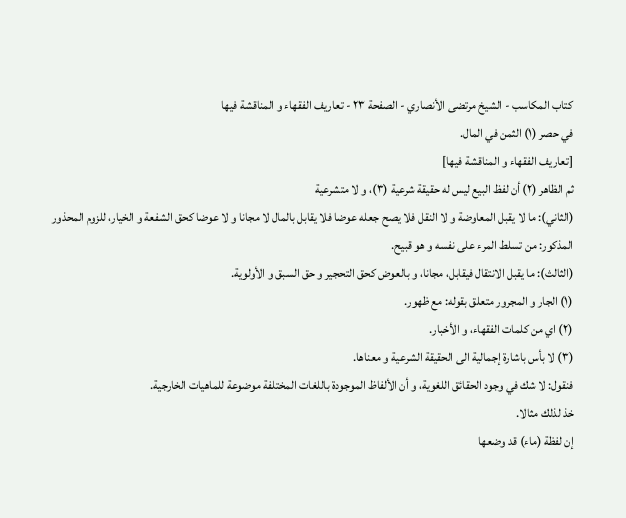كتاب المكاسب - الشيخ مرتضى الأنصاري - الصفحة ٢٣ - تعاريف الفقهاء و المناقشة فيها
في حصر (١) الثمن في المال.
[تعاريف الفقهاء و المناقشة فيها]
ثم الظاهر (٢) أن لفظ البيع ليس له حقيقة شرعية (٣)، و لا متشرعية
(الثاني): ما لا يقبل المعاوضة و لا النقل فلا يصح جعله عوضا فلا يقابل بالمال لا مجانا و لا عوضا كحق الشفعة و الخيار، للزوم المحذور المذكور: من تسلط المرء على نفسه و هو قبيح.
(الثالث): ما يقبل الانتقال فيقابل، مجانا، و بالعوض كحق التحجير و حق السبق و الأولوية.
(١) الجار و المجرور متعلق بقوله: مع ظهور.
(٢) اي من كلمات الفقهاء، و الأخبار.
(٣) لا بأس باشارة إجمالية الى الحقيقة الشرعية و معناها.
فنقول: لا شك في وجود الحقائق اللغوية، و أن الألفاظ الموجودة باللغات المختلفة موضوعة للماهيات الخارجية.
خذ لذلك مثالا.
إن لفظة (ماء) قد وضعها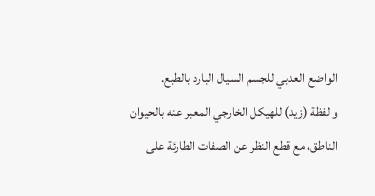الواضع العدبي للجسم السيال البارد بالطبع.
و لفظة (زيد) للهيكل الخارجي المعبر عنه بالحيوان الناطق، مع قطع النظر عن الصفات الطارئة على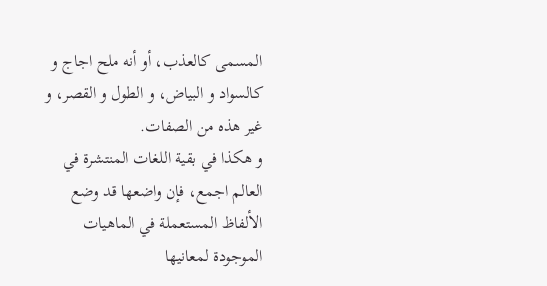المسمى كالعذب، أو أنه ملح اجاج و كالسواد و البياض، و الطول و القصر، و غير هذه من الصفات.
و هكذا في بقية اللغات المنتشرة في العالم اجمع، فإن واضعها قد وضع الألفاظ المستعملة في الماهيات الموجودة لمعانيها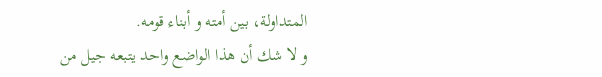المتداولة، بين أمته و أبناء قومه.
و لا شك أن هذا الواضع واحد يتبعه جيل من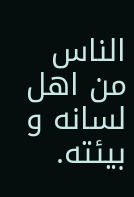الناس من اهل لسانه و بيئته.